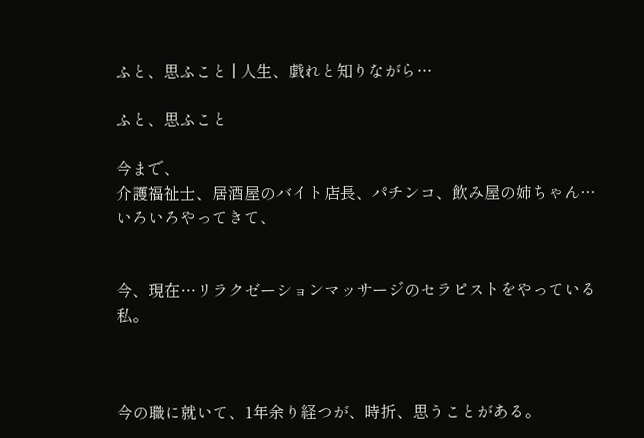ふと、思ふこと | 人生、戯れと知りながら…

ふと、思ふこと

今まで、
介護福祉士、居酒屋のバイト店長、パチンコ、飲み屋の姉ちゃん…いろいろやってきて、


今、現在…リラクゼーションマッサージのセラピストをやっている私。



今の職に就いて、1年余り経つが、時折、思うことがある。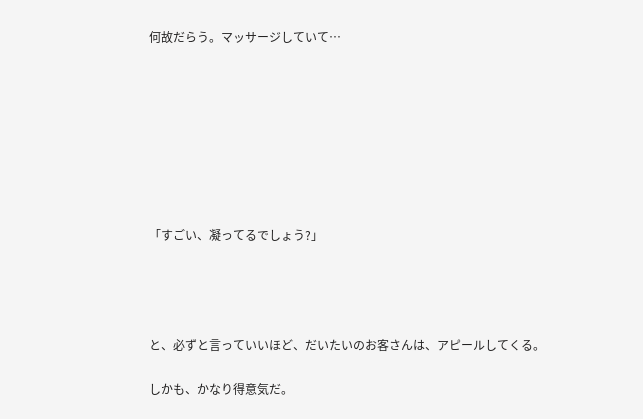何故だらう。マッサージしていて…








「すごい、凝ってるでしょう?」




と、必ずと言っていいほど、だいたいのお客さんは、アピールしてくる。

しかも、かなり得意気だ。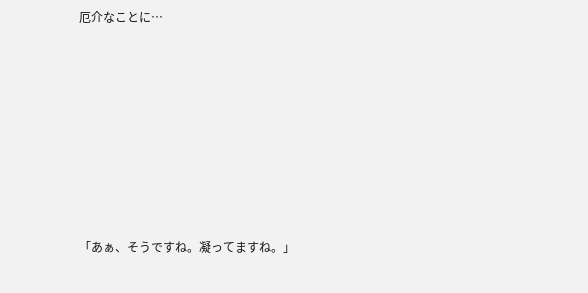厄介なことに…








「あぁ、そうですね。凝ってますね。」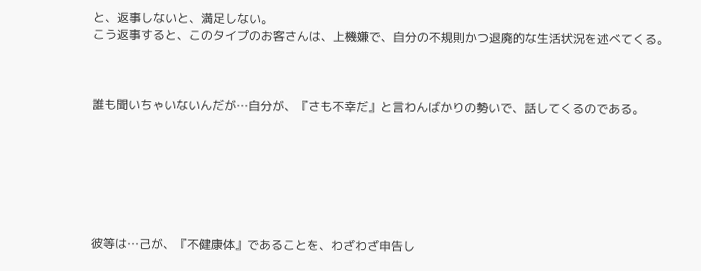と、返事しないと、満足しない。
こう返事すると、このタイプのお客さんは、上機嫌で、自分の不規則かつ退廃的な生活状況を述べてくる。



誰も聞いちゃいないんだが…自分が、『さも不幸だ』と言わんばかりの勢いで、話してくるのである。







彼等は…己が、『不健康体』であることを、わざわざ申告し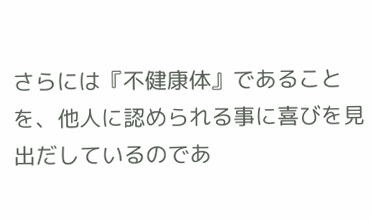さらには『不健康体』であることを、他人に認められる事に喜びを見出だしているのであ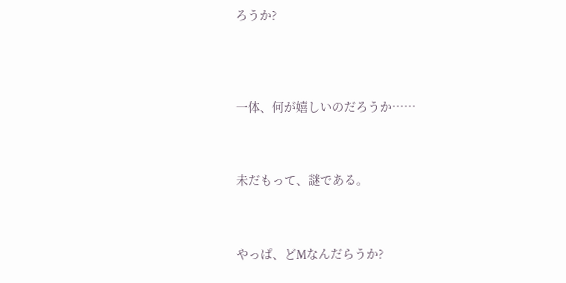ろうか?




一体、何が嬉しいのだろうか……



未だもって、謎である。



やっぱ、どMなんだらうか?